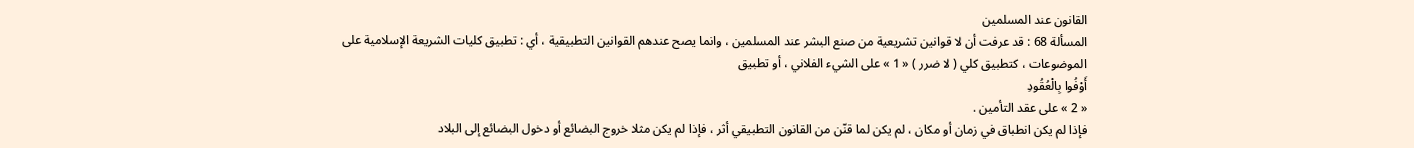القانون عند المسلمين
المسألة 68 : قد عرفت أن لا قوانين تشريعية من صنع البشر عند المسلمين ، وانما يصح عندهم القوانين التطبيقية ، أي : تطبيق كليات الشريعة الإسلامية على الموضوعات ، كتطبيق كلي ( لا ضرر ) « 1 » على الشيء الفلاني ، أو تطبيق
أَوْفُوا بِالْعُقُودِ
« 2 » على عقد التأمين .
فإذا لم يكن انطباق في زمان أو مكان ، لم يكن لما قنّن من القانون التطبيقي أثر ، فإذا لم يكن مثلا خروج البضائع أو دخول البضائع إلى البلاد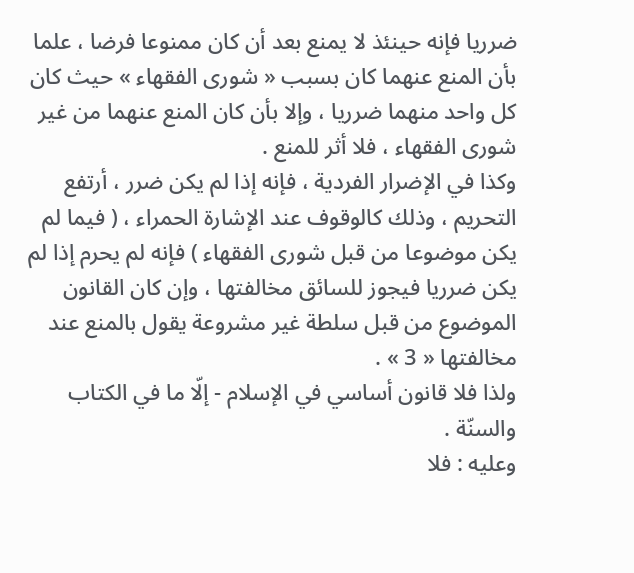ضرريا فإنه حينئذ لا يمنع بعد أن كان ممنوعا فرضا ، علما بأن المنع عنهما كان بسبب « شورى الفقهاء » حيث كان كل واحد منهما ضرريا ، وإلا بأن كان المنع عنهما من غير شورى الفقهاء ، فلا أثر للمنع .
وكذا في الإضرار الفردية ، فإنه إذا لم يكن ضرر ، أرتفع التحريم ، وذلك كالوقوف عند الإشارة الحمراء ، ( فيما لم يكن موضوعا من قبل شورى الفقهاء ) فإنه لم يحرم إذا لم يكن ضرريا فيجوز للسائق مخالفتها ، وإن كان القانون الموضوع من قبل سلطة غير مشروعة يقول بالمنع عند مخالفتها « 3 » .
ولذا فلا قانون أساسي في الإسلام - إلّا ما في الكتاب والسنّة .
وعليه : فلا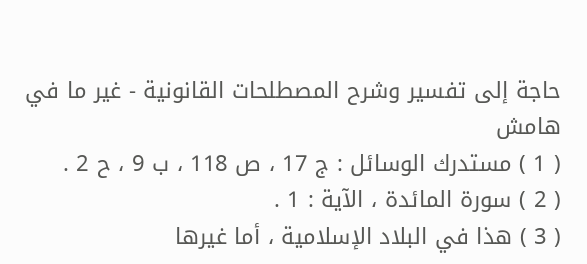حاجة إلى تفسير وشرح المصطلحات القانونية - غير ما في
هامش
( 1 ) مستدرك الوسائل : ج 17 ، ص 118 ، ب 9 ، ح 2 .
( 2 ) سورة المائدة ، الآية : 1 .
( 3 ) هذا في البلاد الإسلامية ، أما غيرها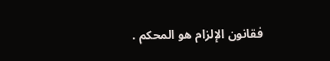فقانون الإلزام هو المحكم .